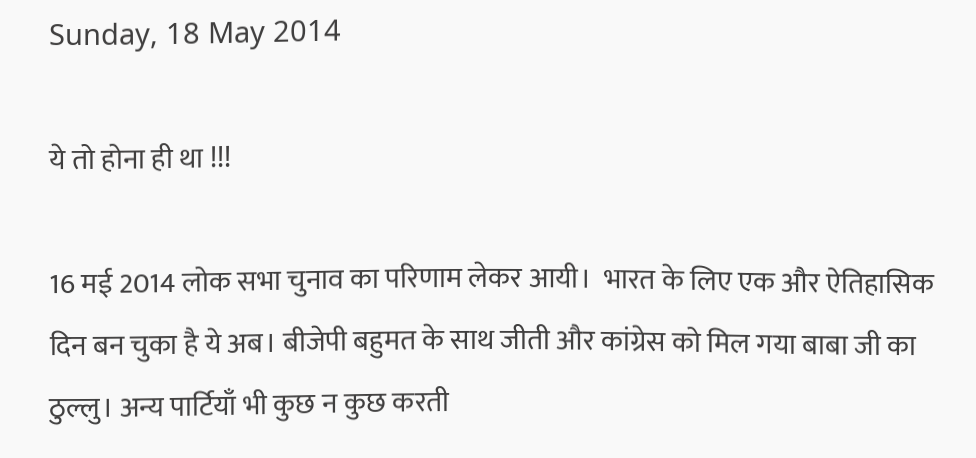Sunday, 18 May 2014

ये तो होना ही था !!!

16 मई 2014 लोक सभा चुनाव का परिणाम लेकर आयी।  भारत के लिए एक और ऐतिहासिक दिन बन चुका है ये अब। बीजेपी बहुमत के साथ जीती और कांग्रेस को मिल गया बाबा जी का ठुल्लु। अन्य पार्टियाँ भी कुछ न कुछ करती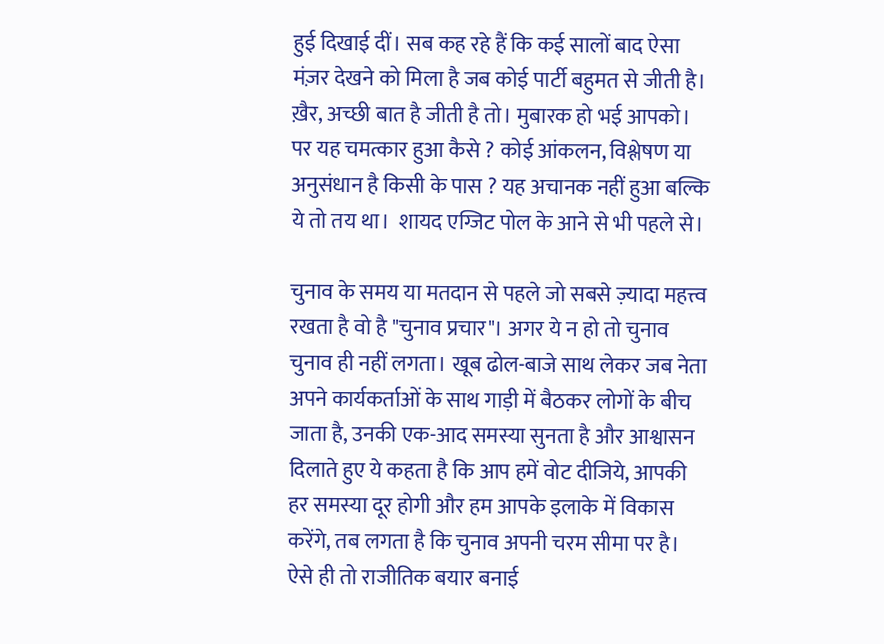हुई दिखाई दीं। सब कह रहे हैं कि कई सालों बाद ऐसा मंज़र देखने को मिला है जब कोई पार्टी बहुमत से जीती है। ख़ैर, अच्छी बात है जीती है तो। मुबारक हो भई आपको। पर यह चमत्कार हुआ कैसे ? कोई आंकलन, विश्लेषण या अनुसंधान है किसी के पास ? यह अचानक नहीं हुआ बल्कि ये तो तय था।  शायद एग्जिट पोल के आने से भी पहले से।

चुनाव के समय या मतदान से पहले जो सबसे ज़्यादा महत्त्व रखता है वो है "चुनाव प्रचार"। अगर ये न हो तो चुनाव चुनाव ही नहीं लगता। खूब ढोल-बाजे साथ लेकर जब नेता अपने कार्यकर्ताओं के साथ गाड़ी में बैठकर लोगों के बीच जाता है, उनकी एक-आद समस्या सुनता है और आश्वासन दिलाते हुए ये कहता है कि आप हमें वोट दीजिये, आपकी हर समस्या दूर होगी और हम आपके इलाके में विकास करेंगे, तब लगता है कि चुनाव अपनी चरम सीमा पर है।  ऐसे ही तो राजीतिक बयार बनाई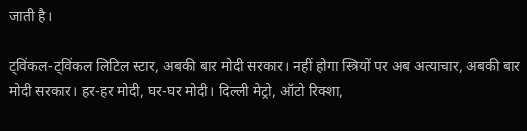जाती है।

ट्विंकल-ट्विंकल लिटिल स्टार, अबकी बार मोदी सरकार। नहीं होगा स्त्रियों पर अब अत्याचार, अबकी बार मोदी सरकार। हर-हर मोदी, घर-घर मोदी। दिल्ली मेट्रो, ऑटो रिक्शा,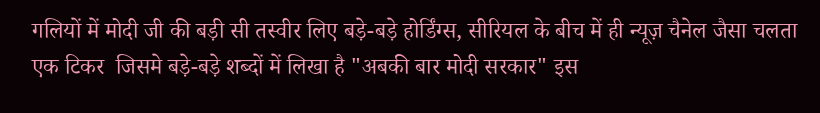गलियों में मोदी जी की बड़ी सी तस्वीर लिए बड़े-बड़े होर्डिंग्स, सीरियल के बीच में ही न्यूज़ चैनेल जैसा चलता एक टिकर  जिसमे बड़े-बड़े शब्दों में लिखा है "अबकी बार मोदी सरकार" इस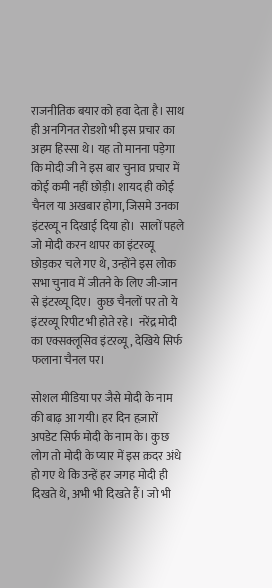राजनीतिक बयार को हवा देता है। साथ ही अनगिनत रोडशो भी इस प्रचार का अहम हिस्सा थे। यह तो मानना पड़ेगा कि मोदी जी ने इस बार चुनाव प्रचार में कोई कमी नहीं छोड़ी। शायद ही कोई चैनल या अखबार होगा, जिसमे उनका इंटरव्यू न दिखाई दिया हो।  सालों पहले जो मोदी करन थापर का इंटरव्यू छोड़कर चले गए थे, उन्होंने इस लोक सभा चुनाव में जीतने के लिए जी-जान से इंटरव्यू दिए।  कुछ चैनलों पर तो ये इंटरव्यू रिपीट भी होते रहे।  नरेंद्र मोदी का एक्सक्लूसिव इंटरव्यू, देखिये सिर्फ फलाना चैनल पर।

सोशल मीडिया पर जैसे मोदी के नाम की बाढ़ आ गयी। हर दिन हज़ारों अपडेट सिर्फ मोदी के नाम के। कुछ लोग तो मोदी के प्यार में इस क़दर अंधे हो गए थे कि उन्हें हर जगह मोदी ही दिखते थे, अभी भी दिखते हैं। जो भी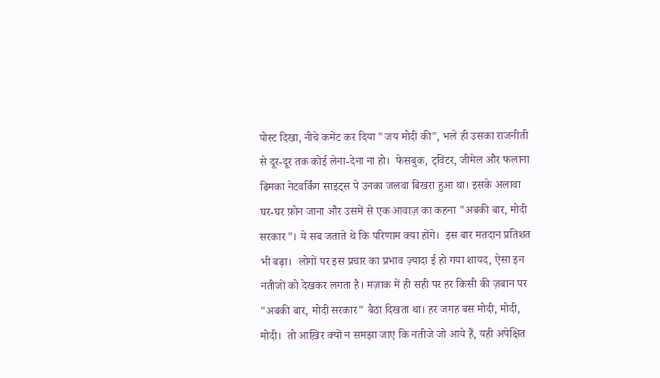पोस्ट दिखा, नीचे कमेंट कर दिया "जय मोदी की", भले ही उसका राजनीती से दूर-दूर तक कोई लेना-देना ना हो।  फेसबुक, ट्विटर, जीमेल और फलाना ढिमका नेटवर्किंग साइट्स पे उनका जलवा बिखरा हुआ था। इसके अलावा घर-घर फ़ोन जाना और उसमें से एक आवाज़ का कहना "अबकी बार, मोदी सरकार"। ये सब जताते थे कि परिणाम क्या होंगे।  इस बार मतदान प्रतिशत भी बढ़ा।  लोगों पर इस प्रचार का प्रभाव ज़्यादा ई हो गया शायद, ऐसा इन नतीजों को देखकर लगता है। मज़ाक में ही सही पर हर किसी की ज़बान पर "अबकी बार, मोदी सरकार" बैठा दिखता था। हर जगह बस मोदी, मोदी, मोदी।  तो आख़िर क्यों न समझा जाए कि नतीजे जो आये हैं, यही अपेक्षित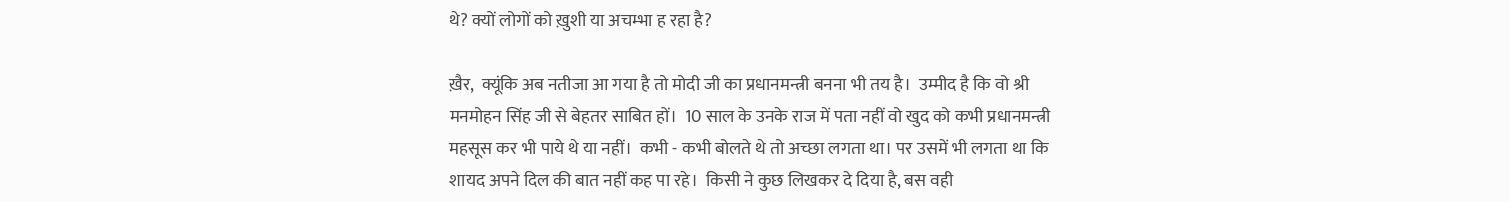थे? क्यों लोगों को ख़ुशी या अचम्भा ह रहा है?

ख़ैर,  क्यूंकि अब नतीजा आ गया है तो मोदी जी का प्रधानमन्त्री बनना भी तय है।  उम्मीद है कि वो श्री मनमोहन सिंह जी से बेहतर साबित हों।  10 साल के उनके राज में पता नहीं वो खुद को कभी प्रधानमन्त्री महसूस कर भी पाये थे या नहीं।  कभी - कभी बोलते थे तो अच्छा लगता था। पर उसमें भी लगता था कि शायद अपने दिल की बात नहीं कह पा रहे।  किसी ने कुछ लिखकर दे दिया है, बस वही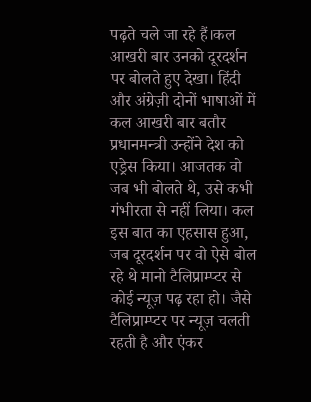पढ़ते चले जा रहे हैं।कल आखरी बार उनको दूरदर्शन पर बोलते हुए देखा। हिंदी और अंग्रेज़ी दोनों भाषाओं में कल आखरी बार बतौर प्रधानमन्त्री उन्होंने देश को एड्रेस किया। आजतक वो जब भी बोलते थे, उसे कभी गंभीरता से नहीं लिया। कल इस बात का एहसास हुआ, जब दूरदर्शन पर वो ऐसे बोल रहे थे मानो टैलिप्राम्प्टर से कोई न्यूज़ पढ़ रहा हो। जैसे टैलिप्राम्प्टर पर न्यूज़ चलती रहती है और एंकर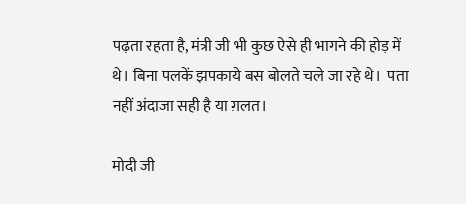पढ़ता रहता है, मंत्री जी भी कुछ ऐसे ही भागने की होड़ में थे। बिना पलकें झपकाये बस बोलते चले जा रहे थे।  पता नहीं अंदाजा सही है या ग़लत।

मोदी जी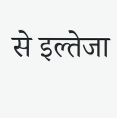से इल्तेजा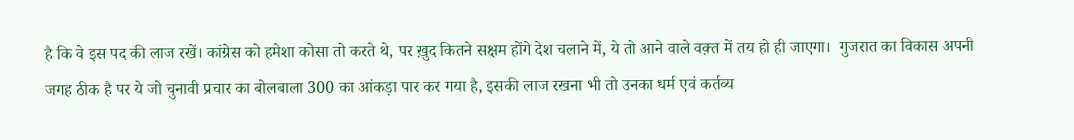है कि वे इस पद की लाज रखें। कांग्रेस को हमेशा कोसा तो करते थे, पर ख़ुद कितने सक्षम होंगे देश चलाने में, ये तो आने वाले वक़्त में तय हो ही जाएगा।  गुजरात का विकास अपनी जगह ठीक है पर ये जो चुनावी प्रचार का बोलबाला 300 का आंकड़ा पार कर गया है, इसकी लाज रखना भी तो उनका धर्म एवं कर्तव्य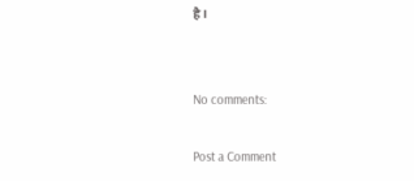है।


No comments:

Post a Comment